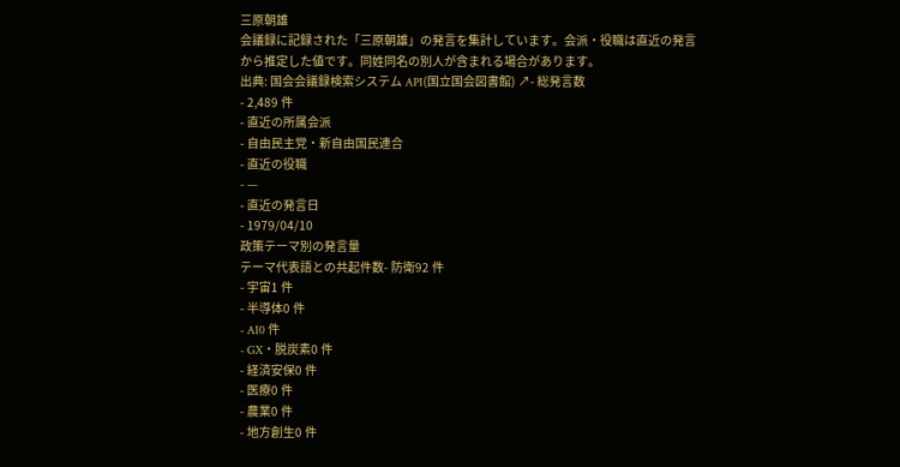三原朝雄
会議録に記録された「三原朝雄」の発言を集計しています。会派・役職は直近の発言から推定した値です。同姓同名の別人が含まれる場合があります。
出典: 国会会議録検索システム API(国立国会図書館) ↗- 総発言数
- 2,489 件
- 直近の所属会派
- 自由民主党・新自由国民連合
- 直近の役職
- —
- 直近の発言日
- 1979/04/10
政策テーマ別の発言量
テーマ代表語との共起件数- 防衛92 件
- 宇宙1 件
- 半導体0 件
- AI0 件
- GX・脱炭素0 件
- 経済安保0 件
- 医療0 件
- 農業0 件
- 地方創生0 件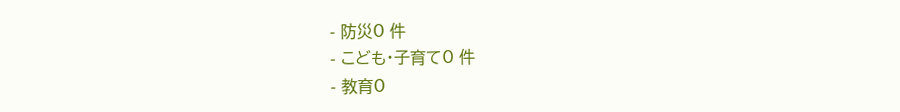- 防災0 件
- こども・子育て0 件
- 教育0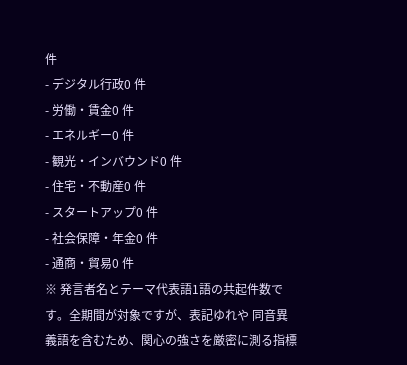件
- デジタル行政0 件
- 労働・賃金0 件
- エネルギー0 件
- 観光・インバウンド0 件
- 住宅・不動産0 件
- スタートアップ0 件
- 社会保障・年金0 件
- 通商・貿易0 件
※ 発言者名とテーマ代表語1語の共起件数です。全期間が対象ですが、表記ゆれや 同音異義語を含むため、関心の強さを厳密に測る指標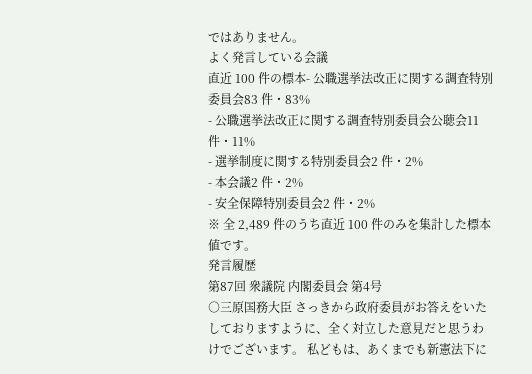ではありません。
よく発言している会議
直近 100 件の標本- 公職選挙法改正に関する調査特別委員会83 件・83%
- 公職選挙法改正に関する調査特別委員会公聴会11 件・11%
- 選挙制度に関する特別委員会2 件・2%
- 本会議2 件・2%
- 安全保障特別委員会2 件・2%
※ 全 2,489 件のうち直近 100 件のみを集計した標本値です。
発言履歴
第87回 衆議院 内閣委員会 第4号
○三原国務大臣 さっきから政府委員がお答えをいたしておりますように、全く対立した意見だと思うわけでございます。 私どもは、あくまでも新憲法下に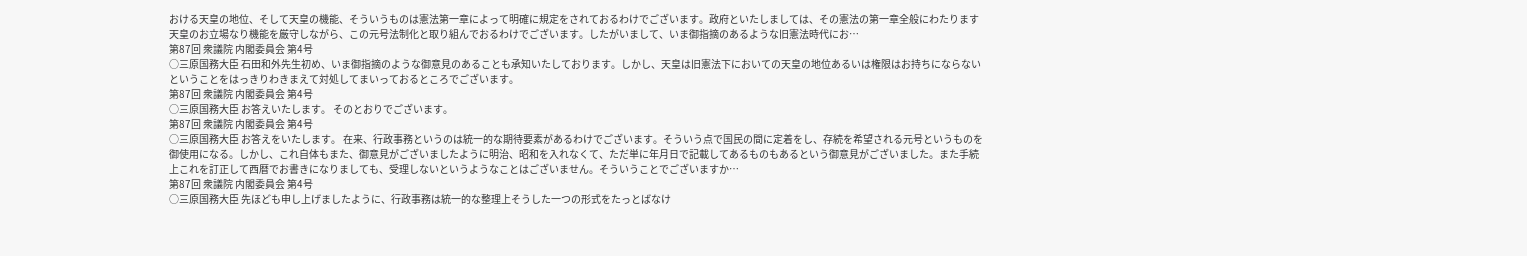おける天皇の地位、そして天皇の機能、そういうものは憲法第一章によって明確に規定をされておるわけでございます。政府といたしましては、その憲法の第一章全般にわたります天皇のお立場なり機能を厳守しながら、この元号法制化と取り組んでおるわけでございます。したがいまして、いま御指摘のあるような旧憲法時代にお…
第87回 衆議院 内閣委員会 第4号
○三原国務大臣 石田和外先生初め、いま御指摘のような御意見のあることも承知いたしております。しかし、天皇は旧憲法下においての天皇の地位あるいは権限はお持ちにならないということをはっきりわきまえて対処してまいっておるところでございます。
第87回 衆議院 内閣委員会 第4号
○三原国務大臣 お答えいたします。 そのとおりでございます。
第87回 衆議院 内閣委員会 第4号
○三原国務大臣 お答えをいたします。 在来、行政事務というのは統一的な期待要素があるわけでございます。そういう点で国民の間に定着をし、存続を希望される元号というものを御使用になる。しかし、これ自体もまた、御意見がございましたように明治、昭和を入れなくて、ただ単に年月日で記載してあるものもあるという御意見がございました。また手続上これを訂正して西暦でお書きになりましても、受理しないというようなことはございません。そういうことでございますか…
第87回 衆議院 内閣委員会 第4号
○三原国務大臣 先ほども申し上げましたように、行政事務は統一的な整理上そうした一つの形式をたっとばなけ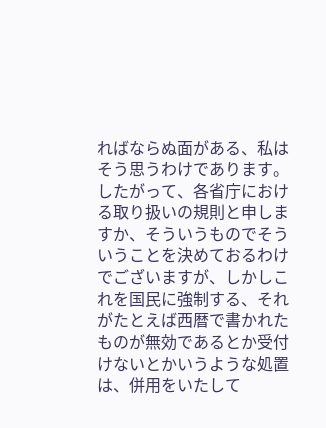ればならぬ面がある、私はそう思うわけであります。したがって、各省庁における取り扱いの規則と申しますか、そういうものでそういうことを決めておるわけでございますが、しかしこれを国民に強制する、それがたとえば西暦で書かれたものが無効であるとか受付けないとかいうような処置は、併用をいたして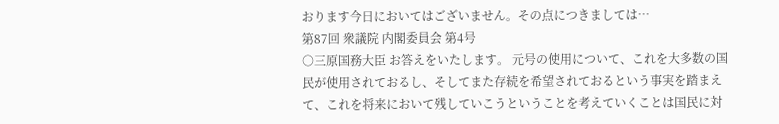おります今日においてはございません。その点につきましては…
第87回 衆議院 内閣委員会 第4号
○三原国務大臣 お答えをいたします。 元号の使用について、これを大多数の国民が使用されておるし、そしてまた存続を希望されておるという事実を踏まえて、これを将来において残していこうということを考えていくことは国民に対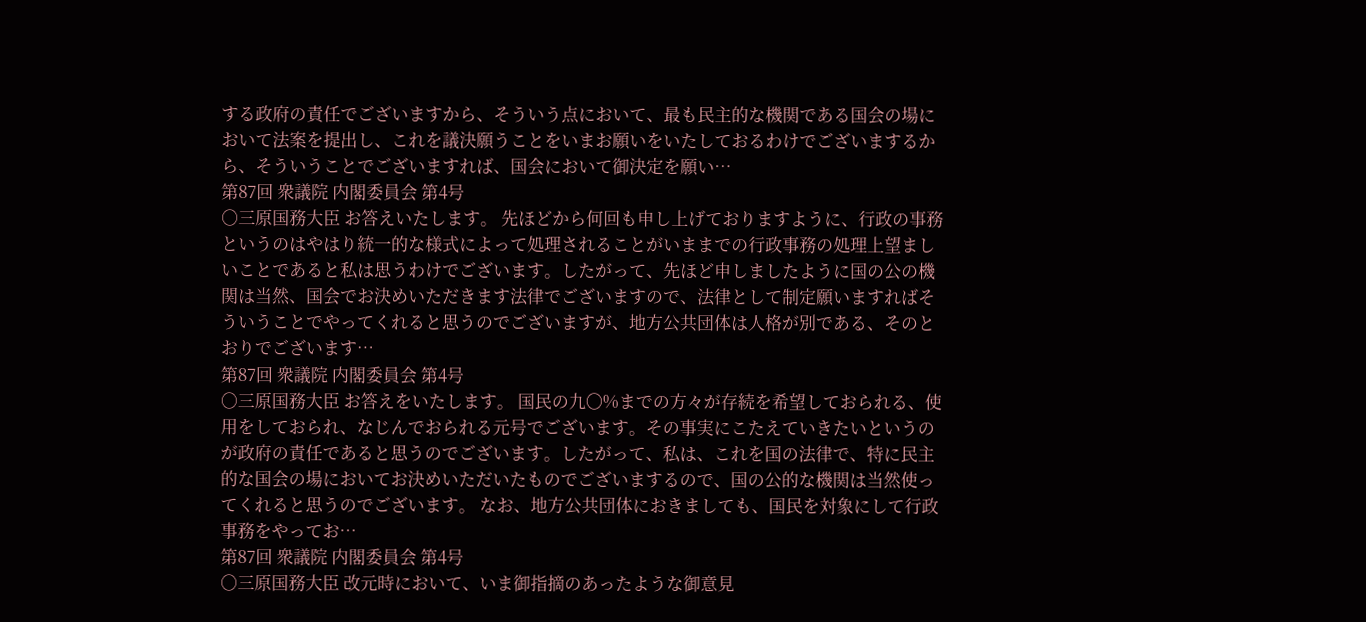する政府の責任でございますから、そういう点において、最も民主的な機関である国会の場において法案を提出し、これを議決願うことをいまお願いをいたしておるわけでございまするから、そういうことでございますれば、国会において御決定を願い…
第87回 衆議院 内閣委員会 第4号
○三原国務大臣 お答えいたします。 先ほどから何回も申し上げておりますように、行政の事務というのはやはり統一的な様式によって処理されることがいままでの行政事務の処理上望ましいことであると私は思うわけでございます。したがって、先ほど申しましたように国の公の機関は当然、国会でお決めいただきます法律でございますので、法律として制定願いますればそういうことでやってくれると思うのでございますが、地方公共団体は人格が別である、そのとおりでございます…
第87回 衆議院 内閣委員会 第4号
○三原国務大臣 お答えをいたします。 国民の九〇%までの方々が存続を希望しておられる、使用をしておられ、なじんでおられる元号でございます。その事実にこたえていきたいというのが政府の責任であると思うのでございます。したがって、私は、これを国の法律で、特に民主的な国会の場においてお決めいただいたものでございまするので、国の公的な機関は当然使ってくれると思うのでございます。 なお、地方公共団体におきましても、国民を対象にして行政事務をやってお…
第87回 衆議院 内閣委員会 第4号
○三原国務大臣 改元時において、いま御指摘のあったような御意見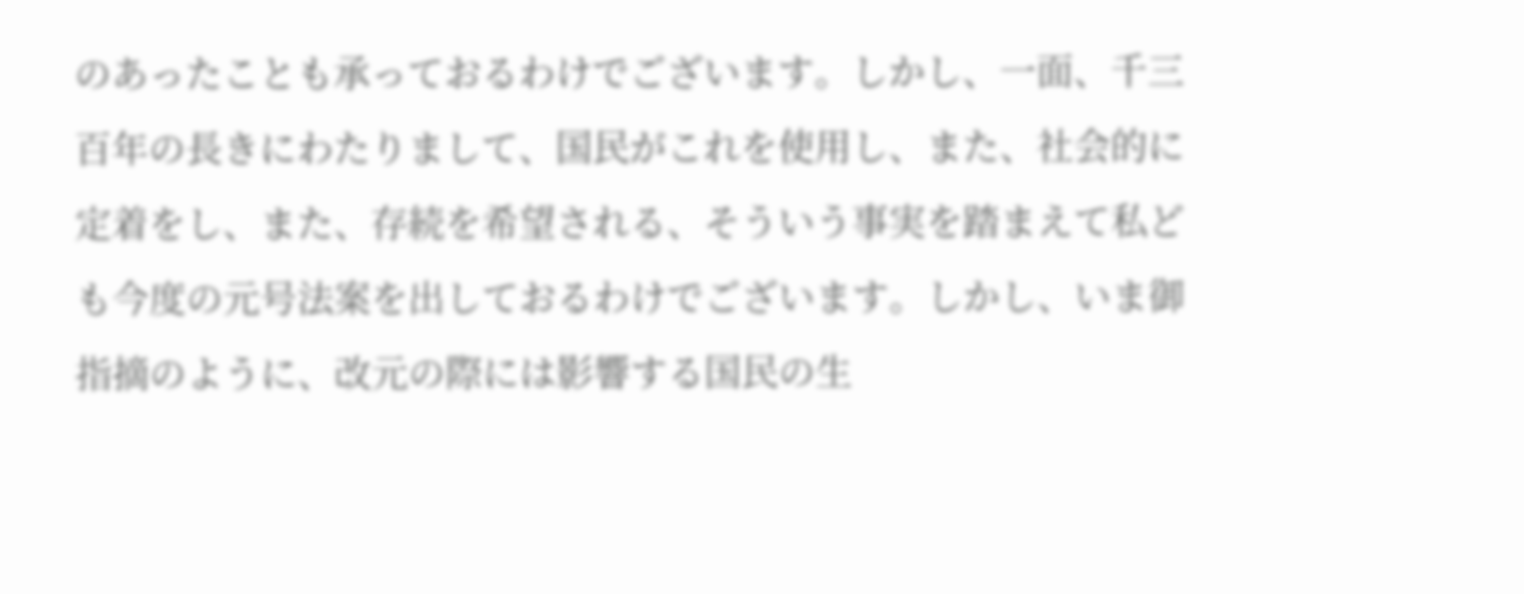のあったことも承っておるわけでございます。しかし、一面、千三百年の長きにわたりまして、国民がこれを使用し、また、社会的に定着をし、また、存続を希望される、そういう事実を踏まえて私ども今度の元号法案を出しておるわけでございます。しかし、いま御指摘のように、改元の際には影響する国民の生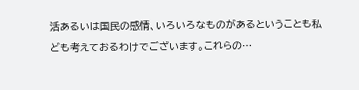活あるいは国民の感情、いろいろなものがあるということも私ども考えておるわけでございます。これらの…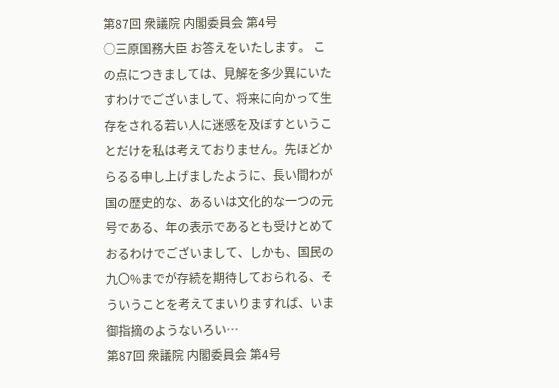第87回 衆議院 内閣委員会 第4号
○三原国務大臣 お答えをいたします。 この点につきましては、見解を多少異にいたすわけでございまして、将来に向かって生存をされる若い人に迷感を及ぼすということだけを私は考えておりません。先ほどからるる申し上げましたように、長い間わが国の歴史的な、あるいは文化的な一つの元号である、年の表示であるとも受けとめておるわけでございまして、しかも、国民の九〇%までが存続を期待しておられる、そういうことを考えてまいりますれば、いま御指摘のようないろい…
第87回 衆議院 内閣委員会 第4号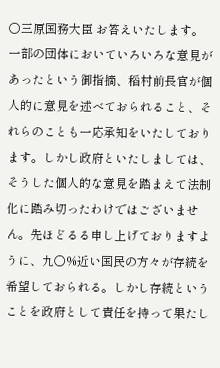○三原国務大臣 お答えいたします。 一部の団体においていろいろな意見があったという御指摘、稻村前長官が個人的に意見を述べておられること、それらのことも一応承知をいたしております。しかし政府といたしましては、そうした個人的な意見を踏まえて法制化に踏み切ったわけではございません。先ほどるる申し上げておりますように、九〇%近い国民の方々が存続を希望しておられる。しかし存続ということを政府として責任を持って果たし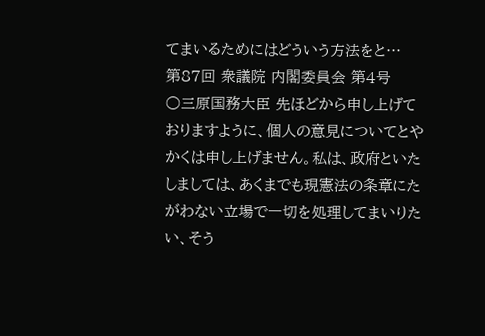てまいるためにはどういう方法をと…
第87回 衆議院 内閣委員会 第4号
○三原国務大臣 先ほどから申し上げておりますように、個人の意見についてとやかくは申し上げません。私は、政府といたしましては、あくまでも現憲法の条章にたがわない立場で一切を処理してまいりたい、そう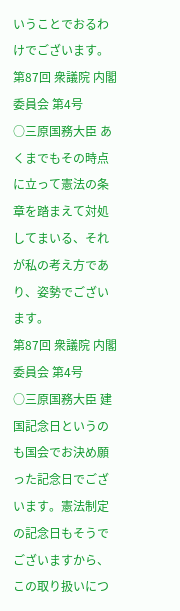いうことでおるわけでございます。
第87回 衆議院 内閣委員会 第4号
○三原国務大臣 あくまでもその時点に立って憲法の条章を踏まえて対処してまいる、それが私の考え方であり、姿勢でございます。
第87回 衆議院 内閣委員会 第4号
○三原国務大臣 建国記念日というのも国会でお決め願った記念日でございます。憲法制定の記念日もそうでございますから、この取り扱いにつ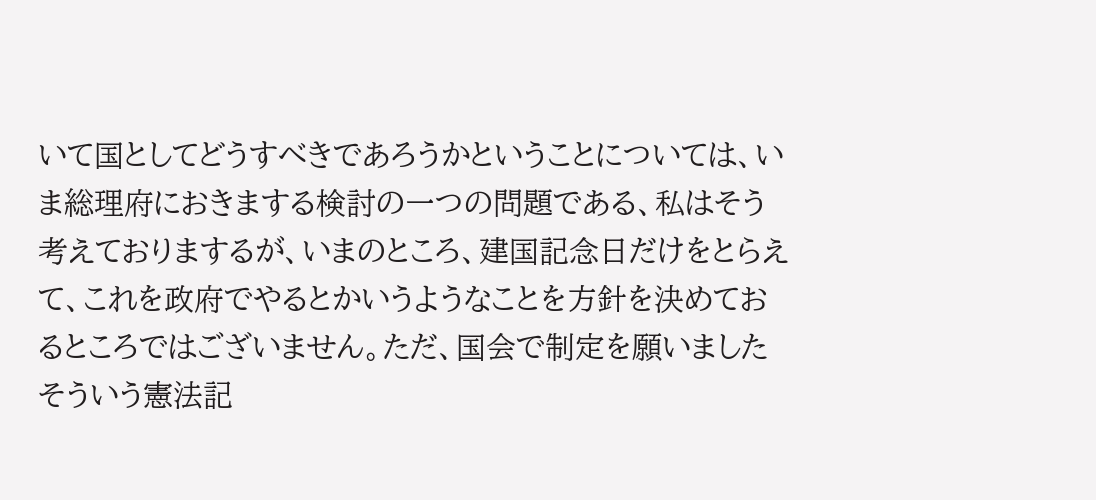いて国としてどうすべきであろうかということについては、いま総理府におきまする検討の一つの問題である、私はそう考えておりまするが、いまのところ、建国記念日だけをとらえて、これを政府でやるとかいうようなことを方針を決めておるところではございません。ただ、国会で制定を願いましたそういう憲法記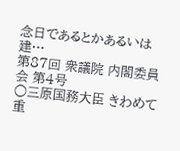念日であるとかあるいは建…
第87回 衆議院 内閣委員会 第4号
○三原国務大臣 きわめて重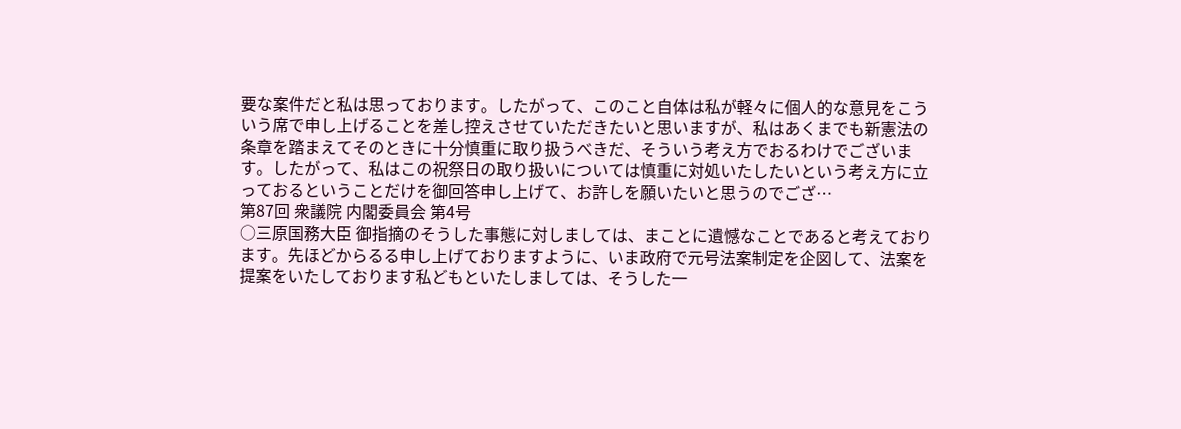要な案件だと私は思っております。したがって、このこと自体は私が軽々に個人的な意見をこういう席で申し上げることを差し控えさせていただきたいと思いますが、私はあくまでも新憲法の条章を踏まえてそのときに十分慎重に取り扱うべきだ、そういう考え方でおるわけでございます。したがって、私はこの祝祭日の取り扱いについては慎重に対処いたしたいという考え方に立っておるということだけを御回答申し上げて、お許しを願いたいと思うのでござ…
第87回 衆議院 内閣委員会 第4号
○三原国務大臣 御指摘のそうした事態に対しましては、まことに遺憾なことであると考えております。先ほどからるる申し上げておりますように、いま政府で元号法案制定を企図して、法案を提案をいたしております私どもといたしましては、そうした一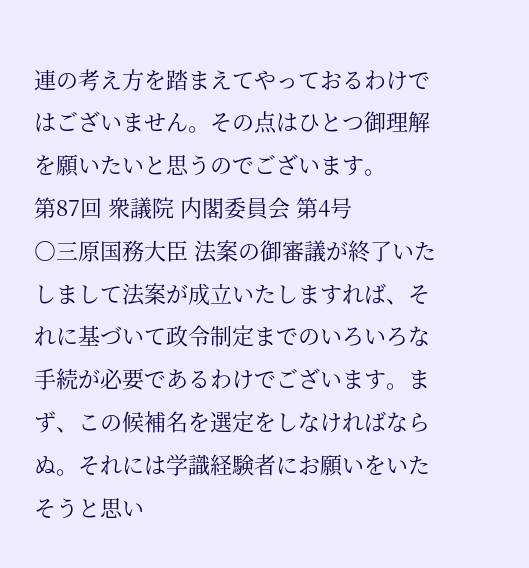連の考え方を踏まえてやっておるわけではございません。その点はひとつ御理解を願いたいと思うのでございます。
第87回 衆議院 内閣委員会 第4号
○三原国務大臣 法案の御審議が終了いたしまして法案が成立いたしますれば、それに基づいて政令制定までのいろいろな手続が必要であるわけでございます。まず、この候補名を選定をしなければならぬ。それには学識経験者にお願いをいたそうと思い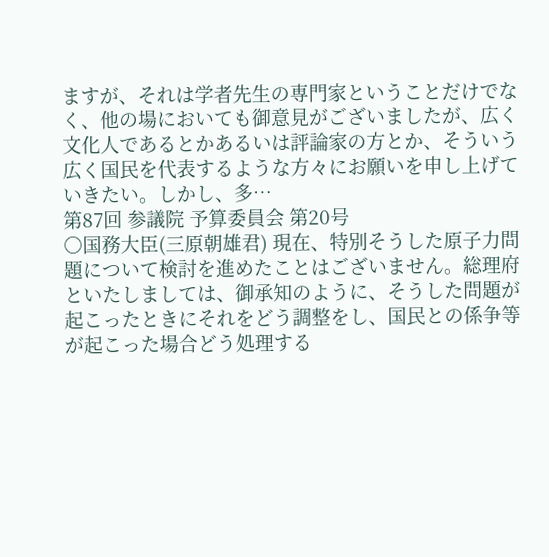ますが、それは学者先生の専門家ということだけでなく、他の場においても御意見がございましたが、広く文化人であるとかあるいは評論家の方とか、そういう広く国民を代表するような方々にお願いを申し上げていきたい。しかし、多…
第87回 参議院 予算委員会 第20号
○国務大臣(三原朝雄君) 現在、特別そうした原子力問題について検討を進めたことはございません。総理府といたしましては、御承知のように、そうした問題が起こったときにそれをどう調整をし、国民との係争等が起こった場合どう処理する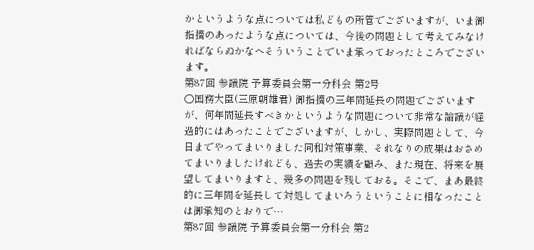かというような点については私どもの所管でございますが、いま御指摘のあったような点については、今後の問題として考えてみなければならぬかなへそういうことでいま承っておったところでございます。
第87回 参議院 予算委員会第一分科会 第2号
○国務大臣(三原朝雄君) 御指摘の三年間延長の問題でございますが、何年間延長すべきかというような問題について非常な論議が経過的にはあったことでございますが、しかし、実際問題として、今日までやってまいりました同和対策事業、それなりの成果はおさめてまいりましたけれども、過去の実績を顧み、また現在、将来を展望してまいりますと、幾多の問題を残しておる。そこで、まあ最終的に三年間を延長して対処してまいろうということに相なったことは御承知のとおりで…
第87回 参議院 予算委員会第一分科会 第2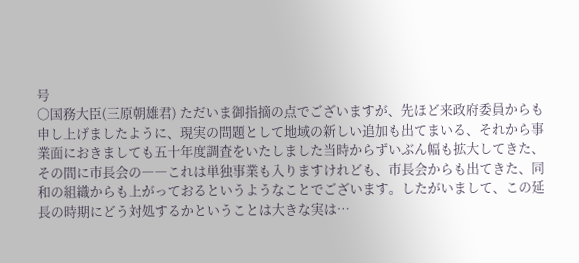号
○国務大臣(三原朝雄君) ただいま御指摘の点でございますが、先ほど来政府委員からも申し上げましたように、現実の問題として地域の新しい追加も出てまいる、それから事業面におきましても五十年度調査をいたしました当時からずいぶん幅も拡大してきた、その間に市長会の――これは単独事業も入りますけれども、市長会からも出てきた、同和の組織からも上がっておるというようなことでございます。したがいまして、この延長の時期にどう対処するかということは大きな実は…